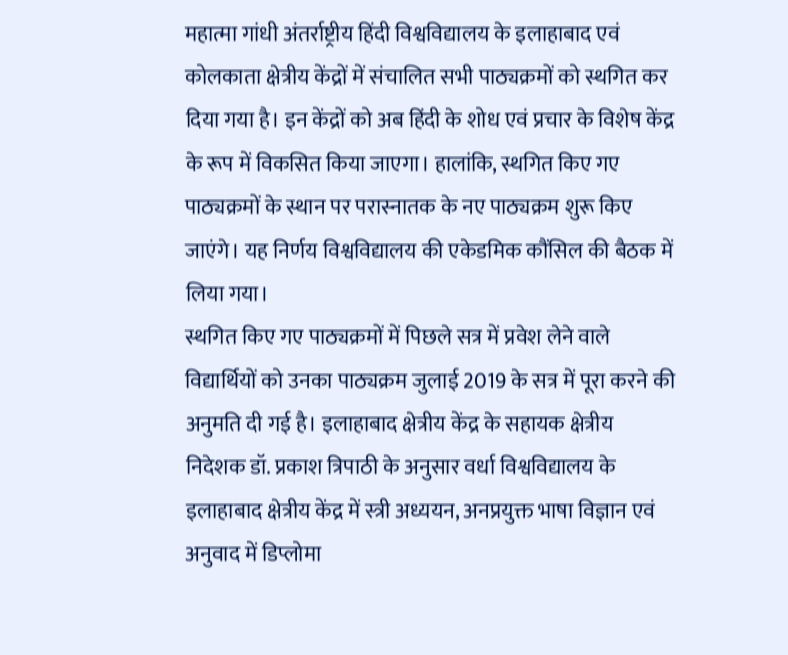महात्मा गांधी अंतर्राष्ट्रीय हिंदी विश्वविद्यालय के इलाहाबाद एवं कोलकाता क्षेत्रीय केंद्रों में संचालित सभी पाठ्यक्रमों को स्थगित कर दिया गया है। इन केंद्रों को अब हिंदी के शोध एवं प्रचार के विशेष केंद्र के रूप में विकसित किया जाएगा। हालांकि, स्थगित किए गए पाठ्यक्रमों के स्थान पर परास्नातक के नए पाठ्यक्रम शुरू किए जाएंगे। यह निर्णय विश्वविद्यालय की एकेडमिक कौंसिल की बैठक में लिया गया।
स्थगित किए गए पाठ्यक्रमों में पिछले सत्र में प्रवेश लेने वाले विद्यार्थियों को उनका पाठ्यक्रम जुलाई 2019 के सत्र में पूरा करने की अनुमति दी गई है। इलाहाबाद क्षेत्रीय केंद्र के सहायक क्षेत्रीय निदेशक डॉ. प्रकाश त्रिपाठी के अनुसार वर्धा विश्वविद्यालय के इलाहाबाद क्षेत्रीय केंद्र में स्त्री अध्ययन, अनप्रयुक्त भाषा विज्ञान एवं अनुवाद में डिप्लोमा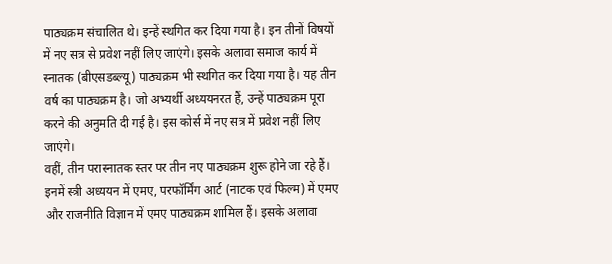पाठ्यक्रम संचालित थे। इन्हें स्थगित कर दिया गया है। इन तीनों विषयों में नए सत्र से प्रवेश नहीं लिए जाएंगे। इसके अलावा समाज कार्य में स्नातक (बीएसडब्ल्यू) पाठ्यक्रम भी स्थगित कर दिया गया है। यह तीन वर्ष का पाठ्यक्रम है। जो अभ्यर्थी अध्ययनरत हैं, उन्हें पाठ्यक्रम पूरा करने की अनुमति दी गई है। इस कोर्स में नए सत्र में प्रवेश नहीं लिए जाएंगे।
वहीं, तीन परास्नातक स्तर पर तीन नए पाठ्यक्रम शुरू होने जा रहे हैं। इनमें स्त्री अध्ययन में एमए, परफॉर्मिंग आर्ट (नाटक एवं फिल्म) में एमए और राजनीति विज्ञान में एमए पाठ्यक्रम शामिल हैं। इसके अलावा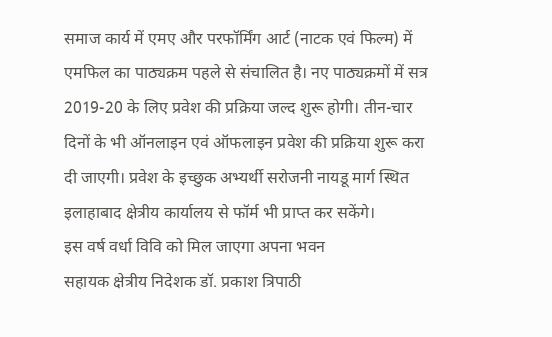समाज कार्य में एमए और परफॉर्मिंग आर्ट (नाटक एवं फिल्म) में एमफिल का पाठ्यक्रम पहले से संचालित है। नए पाठ्यक्रमों में सत्र 2019-20 के लिए प्रवेश की प्रक्रिया जल्द शुरू होगी। तीन-चार दिनों के भी ऑनलाइन एवं ऑफलाइन प्रवेश की प्रक्रिया शुरू करा दी जाएगी। प्रवेश के इच्छुक अभ्यर्थी सरोजनी नायडू मार्ग स्थित इलाहाबाद क्षेत्रीय कार्यालय से फॉर्म भी प्राप्त कर सकेंगे।
इस वर्ष वर्धा विवि को मिल जाएगा अपना भवन
सहायक क्षेत्रीय निदेशक डॉ. प्रकाश त्रिपाठी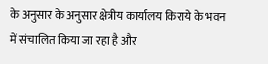के अनुसार के अनुसार क्षेत्रीय कार्यालय किराये के भवन में संचालित किया जा रहा है और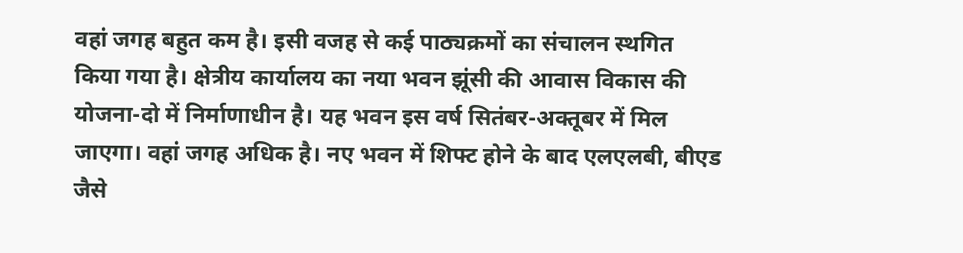वहां जगह बहुत कम है। इसी वजह से कई पाठ्यक्रमों का संचालन स्थगित किया गया है। क्षेत्रीय कार्यालय का नया भवन झूंसी की आवास विकास की योजना-दो में निर्माणाधीन है। यह भवन इस वर्ष सितंबर-अक्तूबर में मिल जाएगा। वहां जगह अधिक है। नए भवन में शिफ्ट होने के बाद एलएलबी, बीएड जैसे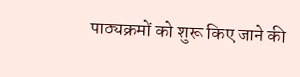पाठ्यक्रमों को शुरू किए जाने की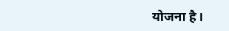योजना है।